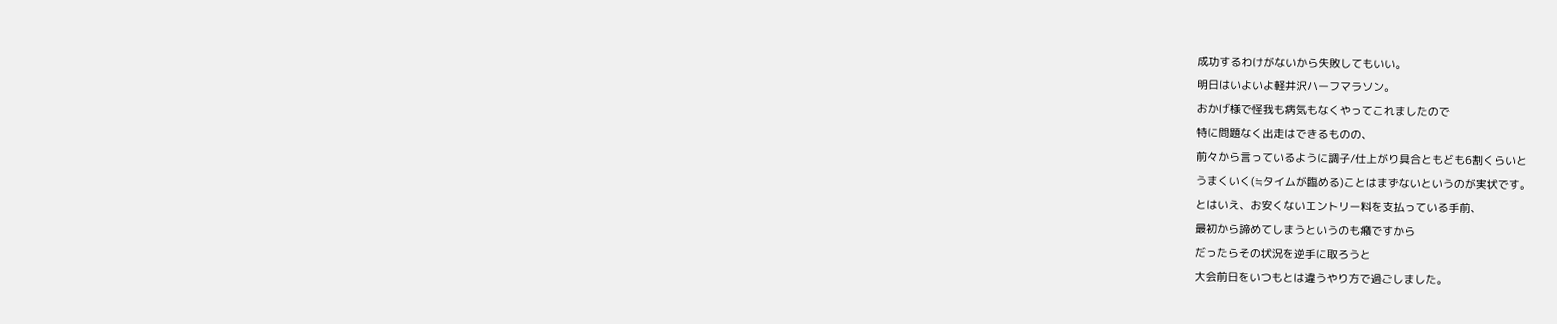成功するわけがないから失敗してもいい。
明日はいよいよ軽井沢ハーフマラソン。
おかげ様で怪我も病気もなくやってこれましたので
特に問題なく出走はできるものの、
前々から言っているように調子/仕上がり具合ともども6割くらいと
うまくいく(≒タイムが臨める)ことはまずないというのが実状です。
とはいえ、お安くないエントリー料を支払っている手前、
最初から諦めてしまうというのも癪ですから
だったらその状況を逆手に取ろうと
大会前日をいつもとは違うやり方で過ごしました。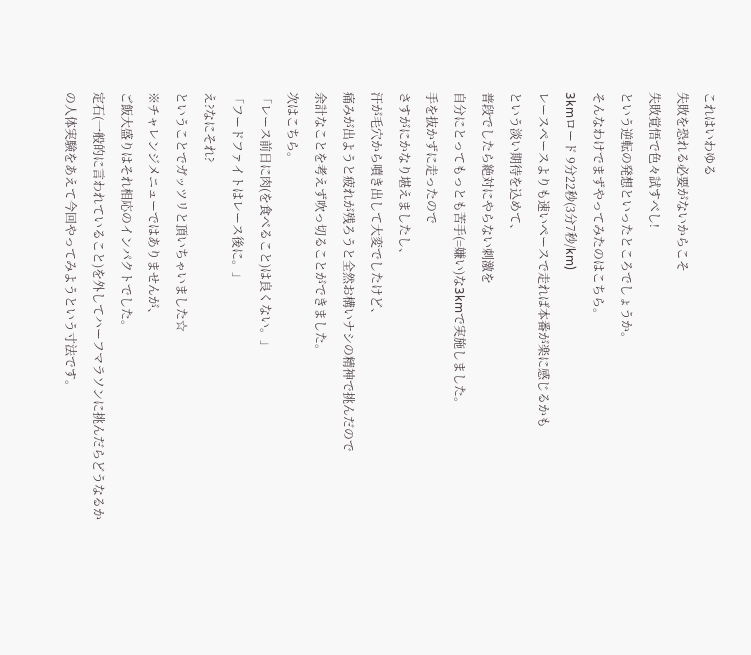これはいわゆる
失敗を恐れる必要がないからこそ
失敗覚悟で色々試すべし!
という逆転の発想といったところでしょうか。
そんなわけでまずやってみたのはこちら。
3kmロード 9分22秒(3分7秒/km)
レースペースよりも速いペースで走れば本番が楽に感じるかも
という淡い期待を込めて、
普段でしたら絶対にやらない刺激を
自分にとってもっとも苦手(=嫌い)な3kmで実施しました。
手を抜かずに走ったので
さすがにかなり堪えましたし、
汗が毛穴から噴き出して大変でしたけど、
痛みが出ようと疲れが残ろうと全然お構いナシの精神で挑んだので
余計なことを考えず吹っ切ることができました。
次はこちら。
「レース前日に肉(を食べること)は良くない。」
「フードファイトはレース後に。」
え?なにそれ?
ということでガッツリと頂いちゃいました☆
※チャレンジメニューではありませんが、
ご飯大盛りはそれ相応のインパクトでした。
定石(一般的に言われていること)を外してハーフマラソンに挑んだらどうなるか
の人体実験をあえて今回やってみようという寸法です。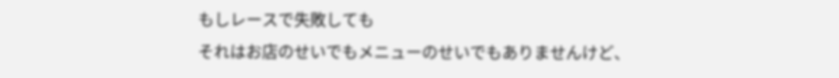もしレースで失敗しても
それはお店のせいでもメニューのせいでもありませんけど、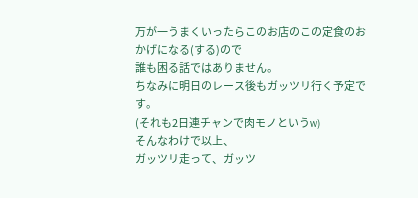万が一うまくいったらこのお店のこの定食のおかげになる(する)ので
誰も困る話ではありません。
ちなみに明日のレース後もガッツリ行く予定です。
(それも2日連チャンで肉モノというw)
そんなわけで以上、
ガッツリ走って、ガッツ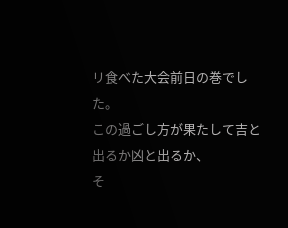リ食べた大会前日の巻でした。
この過ごし方が果たして吉と出るか凶と出るか、
そ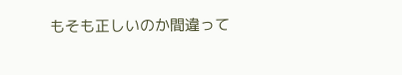もそも正しいのか間違って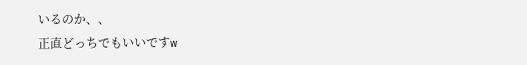いるのか、、
正直どっちでもいいですw